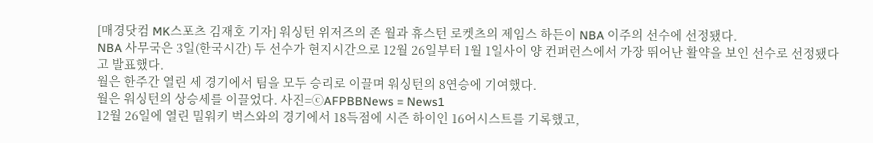[매경닷컴 MK스포츠 김재호 기자] 워싱턴 위저즈의 존 월과 휴스턴 로켓츠의 제임스 하든이 NBA 이주의 선수에 선정됐다.
NBA 사무국은 3일(한국시간) 두 선수가 현지시간으로 12월 26일부터 1월 1일사이 양 컨퍼런스에서 가장 뛰어난 활약을 보인 선수로 선정됐다고 발표했다.
월은 한주간 열린 세 경기에서 팀을 모두 승리로 이끌며 워싱턴의 8연승에 기여했다.
월은 워싱턴의 상승세를 이끌었다. 사진=ⓒAFPBBNews = News1
12월 26일에 열린 밀워키 벅스와의 경기에서 18득점에 시즌 하이인 16어시스트를 기록했고,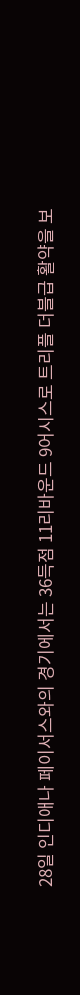28일 인디애나 페이서스와의 경기에서는 36득점 11리바운드 9어시스로 트리플 더블급 활약을 보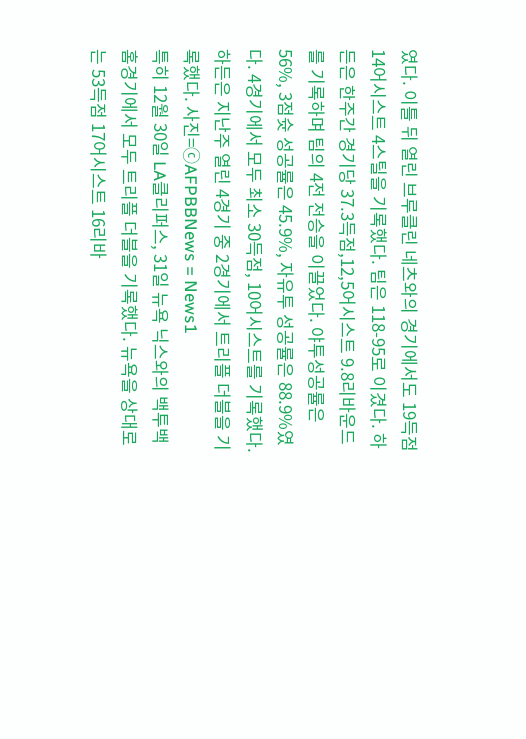였다. 이틀 뒤 열린 브루클린 네츠와의 경기에서도 19득점 14어시스트 4스틸을 기록했다. 팀은 118-95로 이겼다. 하든은 한주간 경기당 37.3득점,12,5어시스트 9.8리바운드를 기록하며 팀의 4전 전승을 이끌었다. 야투성공률은 56%, 3점슛 성공률은 45.9%, 자유투 성공률은 88.9%였다. 4경기에서 모두 최소 30득점, 10어시스트를 기록했다.
하든은 지난주 열린 4경기 중 2경기에서 트리플 더블을 기록했다. 사진=ⓒAFPBBNews = News1
특히 12월 30일 LA클리퍼스, 31일 뉴욕 닉스와의 백투백 홈경기에서 모두 트리플 더블을 기록했다. 뉴욕을 상대로는 53득점 17어시스트 16리바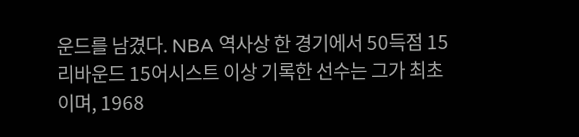운드를 남겼다. NBA 역사상 한 경기에서 50득점 15리바운드 15어시스트 이상 기록한 선수는 그가 최초이며, 1968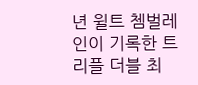년 윌트 쳄벌레인이 기록한 트리플 더블 최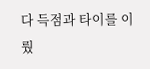다 득점과 타이를 이뤘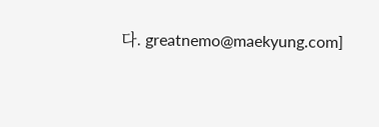다. greatnemo@maekyung.com]